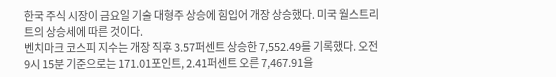한국 주식 시장이 금요일 기술 대형주 상승에 힘입어 개장 상승했다. 미국 월스트리트의 상승세에 따른 것이다.
벤치마크 코스피 지수는 개장 직후 3.57퍼센트 상승한 7,552.49를 기록했다. 오전 9시 15분 기준으로는 171.01포인트, 2.41퍼센트 오른 7,467.91을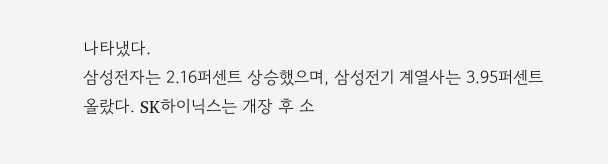나타냈다.
삼성전자는 2.16퍼센트 상승했으며, 삼성전기 계열사는 3.95퍼센트 올랐다. SK하이닉스는 개장 후 소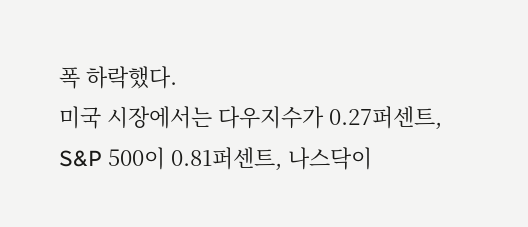폭 하락했다.
미국 시장에서는 다우지수가 0.27퍼센트, S&P 500이 0.81퍼센트, 나스닥이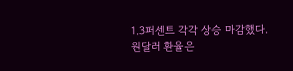1.3퍼센트 각각 상승 마감했다. 원달러 환율은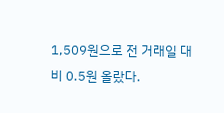1,509원으로 전 거래일 대비 0.5원 올랐다.